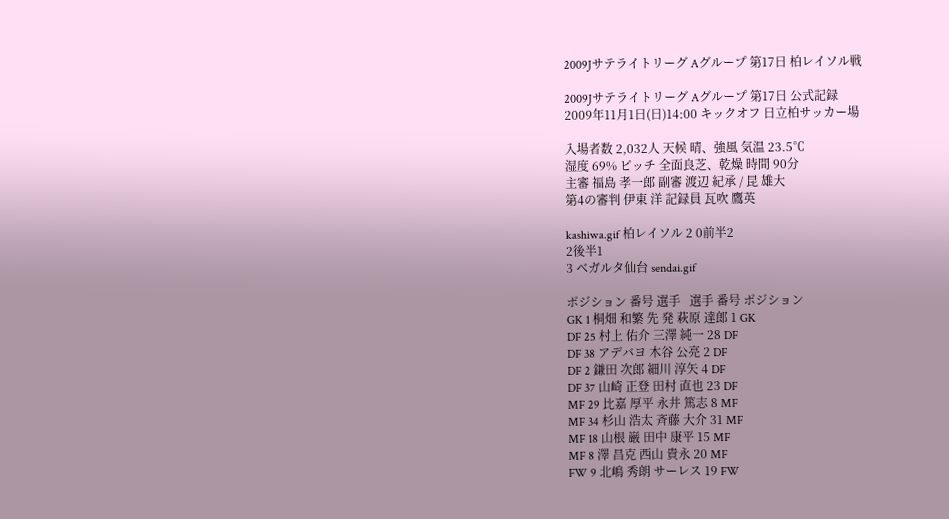2009Jサテライトリーグ Aグループ 第17日 柏レイソル戦

2009Jサテライトリーグ Aグループ 第17日 公式記録
2009年11月1日(日)14:00 キックオフ 日立柏サッカー場

入場者数 2,032人 天候 晴、強風 気温 23.5℃
湿度 69% ピッチ 全面良芝、乾燥 時間 90分
主審 福島 孝一郎 副審 渡辺 紀承 / 昆 雄大
第4の審判 伊東 洋 記録員 瓦吹 鷹英

kashiwa.gif 柏レイソル 2 0前半2
2後半1
3 ベガルタ仙台 sendai.gif

ポジション 番号 選手   選手 番号 ポジション
GK 1 桐畑 和繁 先 発 萩原 達郎 1 GK
DF 25 村上 佑介 三澤 純一 28 DF
DF 38 アデバヨ 木谷 公亮 2 DF
DF 2 鎌田 次郎 細川 淳矢 4 DF
DF 37 山崎 正登 田村 直也 23 DF
MF 29 比嘉 厚平 永井 篤志 8 MF
MF 34 杉山 浩太 斉藤 大介 31 MF
MF 18 山根 巌 田中 康平 15 MF
MF 8 澤 昌克 西山 貴永 20 MF
FW 9 北嶋 秀朗 サーレス 19 FW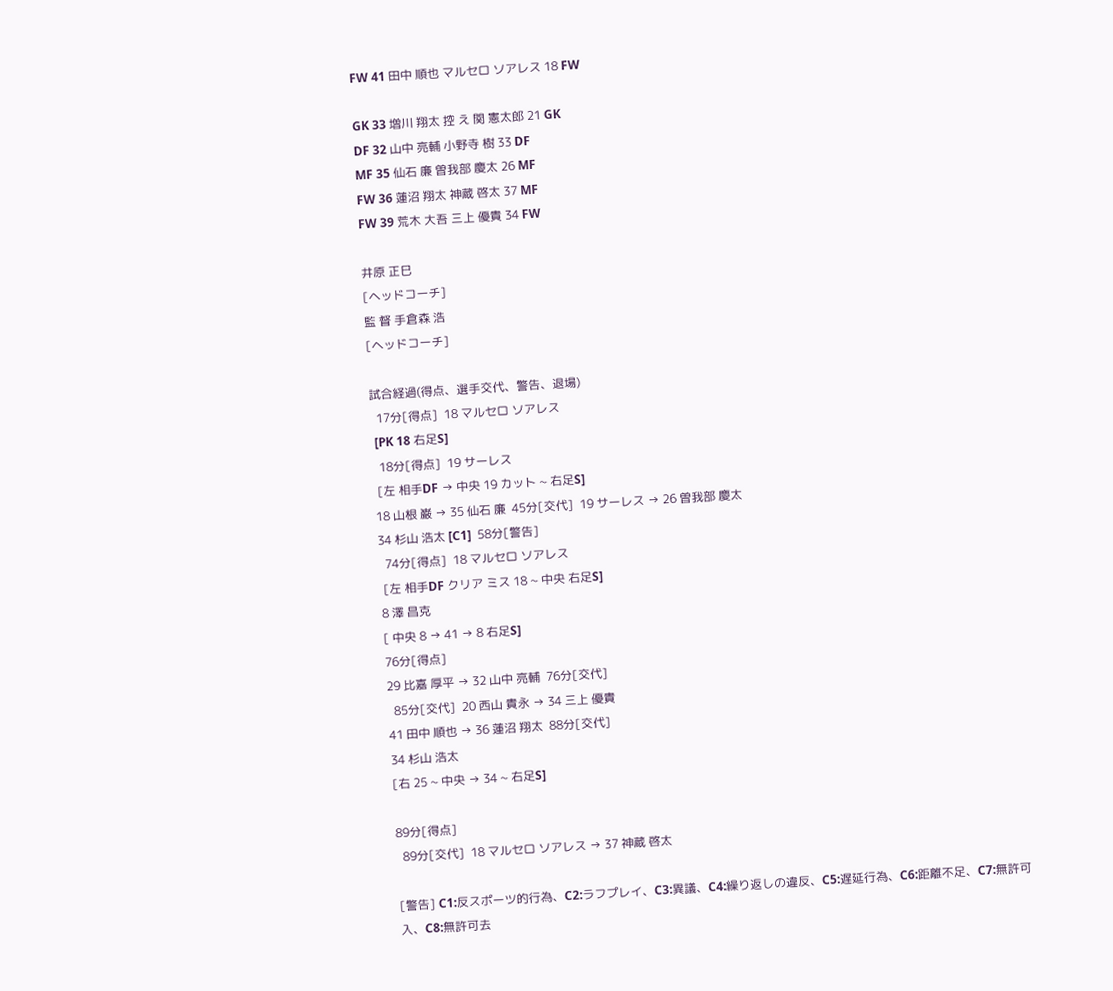FW 41 田中 順也 マルセロ ソアレス 18 FW

GK 33 増川 翔太 控 え 関 憲太郎 21 GK
DF 32 山中 亮輔 小野寺 樹 33 DF
MF 35 仙石 廉 曽我部 慶太 26 MF
FW 36 蓮沼 翔太 神蔵 啓太 37 MF
FW 39 荒木 大吾 三上 優貴 34 FW

井原 正巳
[ヘッドコーチ]
監 督 手倉森 浩
[ヘッドコーチ]

試合経過(得点、選手交代、警告、退場)
  17分[得点]  18 マルセロ ソアレス
 [PK 18 右足S]
  18分[得点]  19 サーレス
 [左 相手DF → 中央 19 カット ~ 右足S]
18 山根 巌 → 35 仙石 廉  45分[交代]  19 サーレス → 26 曽我部 慶太
34 杉山 浩太 [C1]  58分[警告]
  74分[得点]  18 マルセロ ソアレス
 [左 相手DF クリア ミス 18 ~ 中央 右足S]
8 澤 昌克
[ 中央 8 → 41 → 8 右足S]
76分[得点]
29 比嘉 厚平 → 32 山中 亮輔  76分[交代]
  85分[交代]  20 西山 貴永 → 34 三上 優貴
41 田中 順也 → 36 蓮沼 翔太  88分[交代]
34 杉山 浩太
[右 25 ~ 中央 → 34 ~ 右足S]

89分[得点]
  89分[交代]  18 マルセロ ソアレス → 37 神蔵 啓太

[警告] C1:反スポーツ的行為、C2:ラフプレイ、C3:異議、C4:繰り返しの違反、C5:遅延行為、C6:距離不足、C7:無許可入、C8:無許可去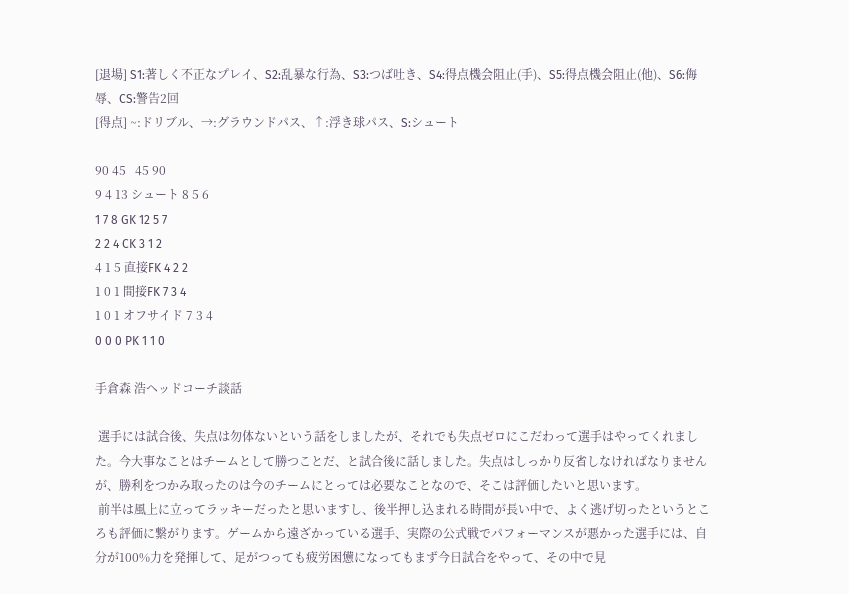[退場] S1:著しく不正なプレイ、S2:乱暴な行為、S3:つば吐き、S4:得点機会阻止(手)、S5:得点機会阻止(他)、S6:侮辱、CS:警告2回
[得点] ~:ドリブル、→:グラウンドパス、↑:浮き球パス、S:シュート

90 45   45 90
9 4 13 シュート 8 5 6
1 7 8 GK 12 5 7
2 2 4 CK 3 1 2
4 1 5 直接FK 4 2 2
1 0 1 間接FK 7 3 4
1 0 1 オフサイド 7 3 4
0 0 0 PK 1 1 0

手倉森 浩ヘッドコーチ談話

 選手には試合後、失点は勿体ないという話をしましたが、それでも失点ゼロにこだわって選手はやってくれました。今大事なことはチームとして勝つことだ、と試合後に話しました。失点はしっかり反省しなければなりませんが、勝利をつかみ取ったのは今のチームにとっては必要なことなので、そこは評価したいと思います。
 前半は風上に立ってラッキーだったと思いますし、後半押し込まれる時間が長い中で、よく逃げ切ったというところも評価に繋がります。ゲームから遠ざかっている選手、実際の公式戦でパフォーマンスが悪かった選手には、自分が100%力を発揮して、足がつっても疲労困憊になってもまず今日試合をやって、その中で見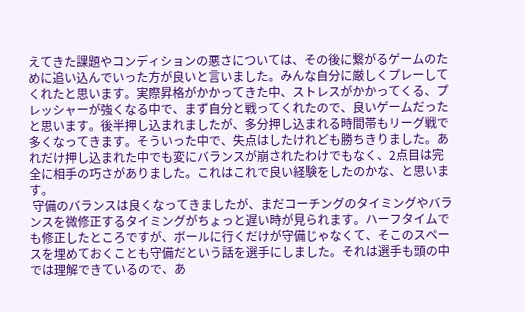えてきた課題やコンディションの悪さについては、その後に繋がるゲームのために追い込んでいった方が良いと言いました。みんな自分に厳しくプレーしてくれたと思います。実際昇格がかかってきた中、ストレスがかかってくる、プレッシャーが強くなる中で、まず自分と戦ってくれたので、良いゲームだったと思います。後半押し込まれましたが、多分押し込まれる時間帯もリーグ戦で多くなってきます。そういった中で、失点はしたけれども勝ちきりました。あれだけ押し込まれた中でも変にバランスが崩されたわけでもなく、2点目は完全に相手の巧さがありました。これはこれで良い経験をしたのかな、と思います。
 守備のバランスは良くなってきましたが、まだコーチングのタイミングやバランスを微修正するタイミングがちょっと遅い時が見られます。ハーフタイムでも修正したところですが、ボールに行くだけが守備じゃなくて、そこのスペースを埋めておくことも守備だという話を選手にしました。それは選手も頭の中では理解できているので、あ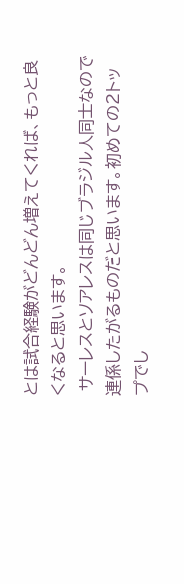とは試合経験がどんどん増えてくれば、もっと良くなると思います。
 サーレスとソアレスは同じブラジル人同士なので連係したがるものだと思います。初めての2トップでし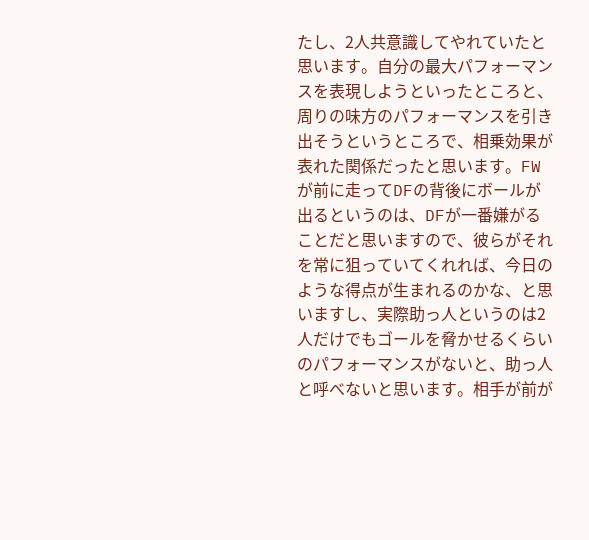たし、2人共意識してやれていたと思います。自分の最大パフォーマンスを表現しようといったところと、周りの味方のパフォーマンスを引き出そうというところで、相乗効果が表れた関係だったと思います。FWが前に走ってDFの背後にボールが出るというのは、DFが一番嫌がることだと思いますので、彼らがそれを常に狙っていてくれれば、今日のような得点が生まれるのかな、と思いますし、実際助っ人というのは2人だけでもゴールを脅かせるくらいのパフォーマンスがないと、助っ人と呼べないと思います。相手が前が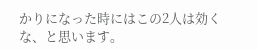かりになった時にはこの2人は効くな、と思います。